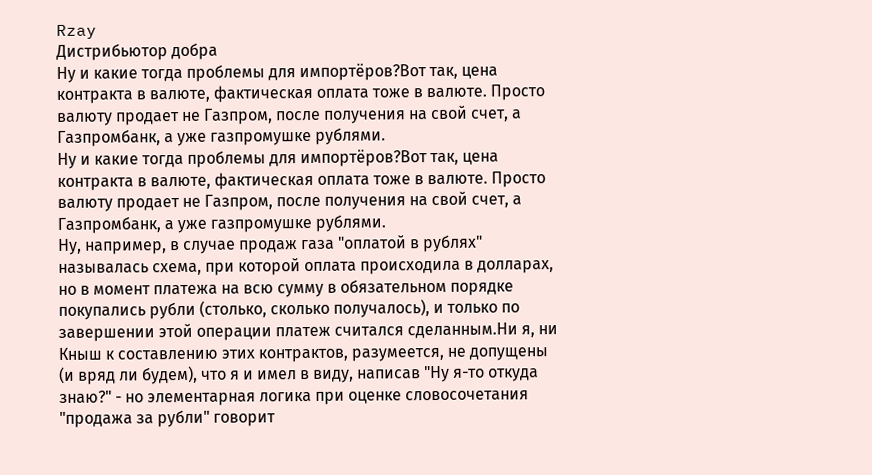Rzay
Дистрибьютор добра
Ну и какие тогда проблемы для импортёров?Вот так, цена контракта в валюте, фактическая оплата тоже в валюте. Просто валюту продает не Газпром, после получения на свой счет, а Газпромбанк, а уже газпромушке рублями.
Ну и какие тогда проблемы для импортёров?Вот так, цена контракта в валюте, фактическая оплата тоже в валюте. Просто валюту продает не Газпром, после получения на свой счет, а Газпромбанк, а уже газпромушке рублями.
Ну, например, в случае продаж газа "оплатой в рублях" называлась схема, при которой оплата происходила в долларах, но в момент платежа на всю сумму в обязательном порядке покупались рубли (столько, сколько получалось), и только по завершении этой операции платеж считался сделанным.Ни я, ни Кныш к составлению этих контрактов, разумеется, не допущены (и вряд ли будем), что я и имел в виду, написав "Ну я-то откуда знаю?" - но элементарная логика при оценке словосочетания "продажа за рубли" говорит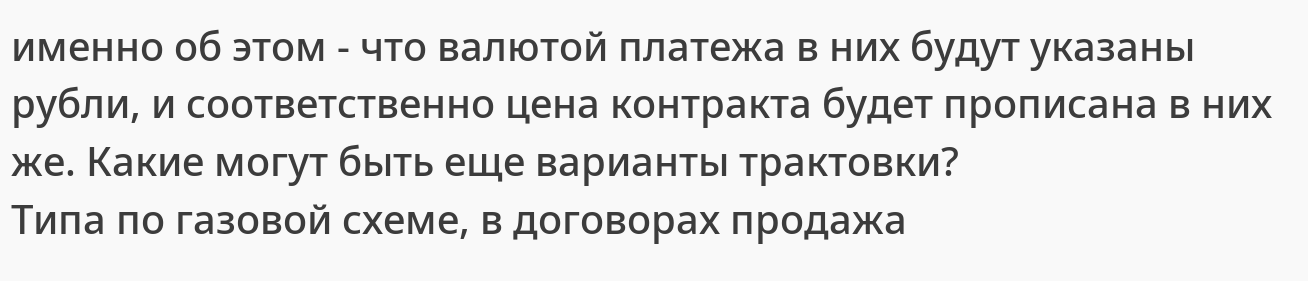именно об этом - что валютой платежа в них будут указаны рубли, и соответственно цена контракта будет прописана в них же. Какие могут быть еще варианты трактовки?
Типа по газовой схеме, в договорах продажа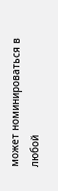может номинироваться в любой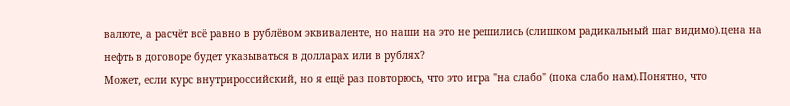валюте, а расчёт всё равно в рублёвом эквиваленте, но наши на это не решились (слишком радикальный шаг видимо).цена на нефть в договоре будет указываться в долларах или в рублях?
Может, если курс внутрироссийский, но я ещё раз повторюсь, что это игра "на слабо" (пока слабо нам).Понятно, что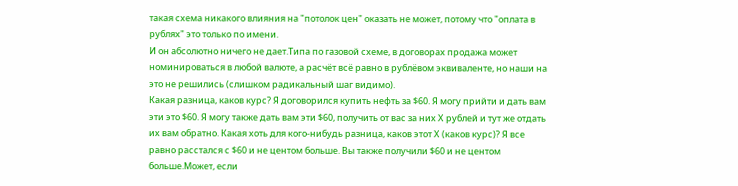такая схема никакого влияния на "потолок цен" оказать не может, потому что "оплата в рублях" это только по имени.
И он абсолютно ничего не дает.Типа по газовой схеме, в договорах продажа может номинироваться в любой валюте, а расчёт всё равно в рублёвом эквиваленте, но наши на это не решились (слишком радикальный шаг видимо).
Какая разница, каков курс? Я договорился купить нефть за $60. Я могу прийти и дать вам эти это $60. Я могу также дать вам эти $60, получить от вас за них Х рублей и тут же отдать их вам обратно. Какая хоть для кого-нибудь разница, каков этот Х (каков курс)? Я все равно расстался с $60 и не центом больше. Вы также получили $60 и не центом больше.Может, если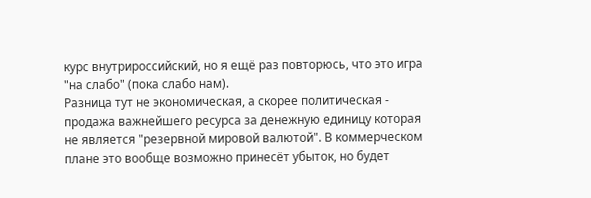курс внутрироссийский, но я ещё раз повторюсь, что это игра "на слабо" (пока слабо нам).
Разница тут не экономическая, а скорее политическая - продажа важнейшего ресурса за денежную единицу которая не является "резервной мировой валютой". В коммерческом плане это вообще возможно принесёт убыток, но будет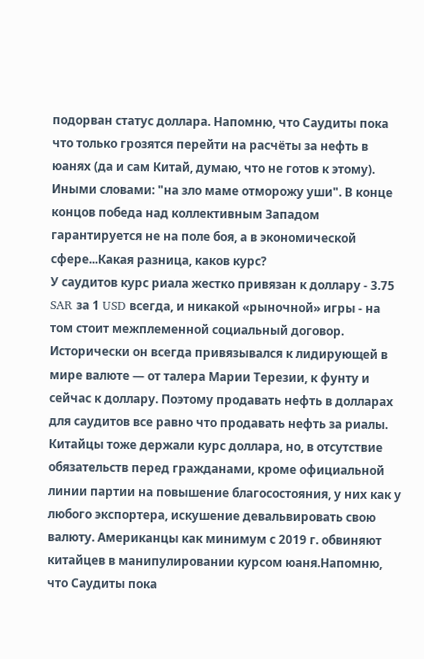подорван статус доллара. Напомню, что Саудиты пока что только грозятся перейти на расчёты за нефть в юанях (да и сам Китай, думаю, что не готов к этому). Иными словами: "на зло маме отморожу уши". В конце концов победа над коллективным Западом гарантируется не на поле боя, а в экономической сфере...Какая разница, каков курс?
У саудитов курс риала жестко привязан к доллару - 3.75 SAR за 1 USD всегда, и никакой «рыночной» игры - на том стоит межплеменной социальный договор. Исторически он всегда привязывался к лидирующей в мире валюте — от талера Марии Терезии, к фунту и сейчас к доллару. Поэтому продавать нефть в долларах для саудитов все равно что продавать нефть за риалы. Китайцы тоже держали курс доллара, но, в отсутствие обязательств перед гражданами, кроме официальной линии партии на повышение благосостояния, у них как у любого экспортера, искушение девальвировать свою валюту. Американцы как минимум с 2019 г. обвиняют китайцев в манипулировании курсом юаня.Напомню, что Саудиты пока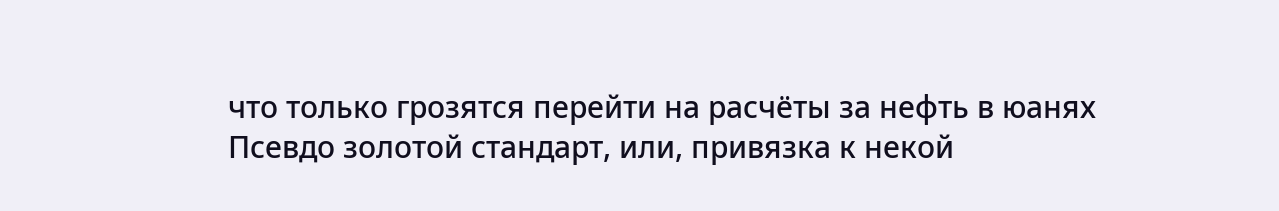что только грозятся перейти на расчёты за нефть в юанях
Псевдо золотой стандарт, или, привязка к некой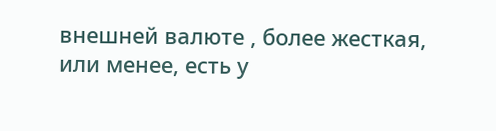внешней валюте , более жесткая, или менее, есть у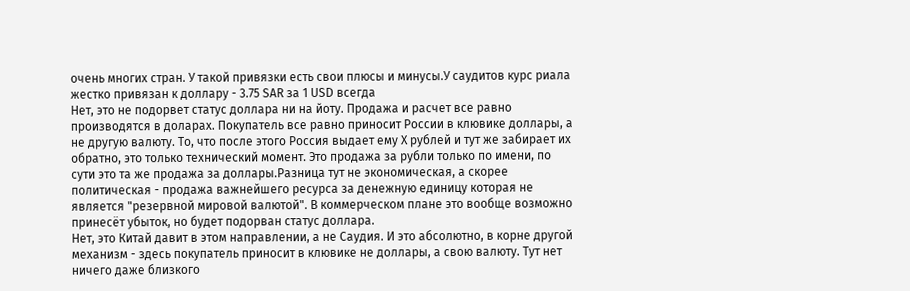очень многих стран. У такой привязки есть свои плюсы и минусы.У саудитов курс риала жестко привязан к доллару - 3.75 SAR за 1 USD всегда
Нет, это не подорвет статус доллара ни на йоту. Продажа и расчет все равно производятся в доларах. Покупатель все равно приносит России в клювике доллары, а не другую валюту. То, что после этого Россия выдает ему Х рублей и тут же забирает их обратно, это только технический момент. Это продажа за рубли только по имени, по сути это та же продажа за доллары.Разница тут не экономическая, а скорее политическая - продажа важнейшего ресурса за денежную единицу которая не является "резервной мировой валютой". В коммерческом плане это вообще возможно принесёт убыток, но будет подорван статус доллара.
Нет, это Китай давит в этом направлении, а не Саудия. И это абсолютно, в корне другой механизм - здесь покупатель приносит в клювике не доллары, а свою валюту. Тут нет ничего даже близкого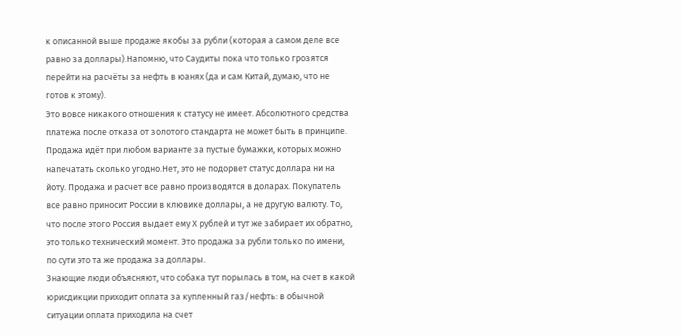к описанной выше продаже якобы за рубли (которая а самом деле все равно за доллары).Напомню, что Саудиты пока что только грозятся перейти на расчёты за нефть в юанях (да и сам Китай, думаю, что не готов к этому).
Это вовсе никакого отношения к статусу не имеет. Абсолютного средства платежа после отказа от золотого стандарта не может быть в принципе. Продажа идёт при любом варианте за пустые бумажки, которых можно напечатать сколько угодно.Нет, это не подорвет статус доллара ни на йоту. Продажа и расчет все равно производятся в доларах. Покупатель все равно приносит России в клювике доллары, а не другую валюту. То, что после этого Россия выдает ему Х рублей и тут же забирает их обратно, это только технический момент. Это продажа за рубли только по имени, по сути это та же продажа за доллары.
Знающие люди объясняют, что собака тут порылась в том, на счет в какой юрисдикции приходит оплата за купленный газ/нефть: в обычной ситуации оплата приходила на счет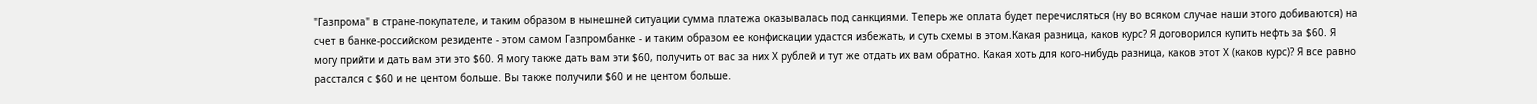"Газпрома" в стране-покупателе, и таким образом в нынешней ситуации сумма платежа оказывалась под санкциями. Теперь же оплата будет перечисляться (ну во всяком случае наши этого добиваются) на счет в банке-российском резиденте - этом самом Газпромбанке - и таким образом ее конфискации удастся избежать, и суть схемы в этом.Какая разница, каков курс? Я договорился купить нефть за $60. Я могу прийти и дать вам эти это $60. Я могу также дать вам эти $60, получить от вас за них Х рублей и тут же отдать их вам обратно. Какая хоть для кого-нибудь разница, каков этот Х (каков курс)? Я все равно расстался с $60 и не центом больше. Вы также получили $60 и не центом больше.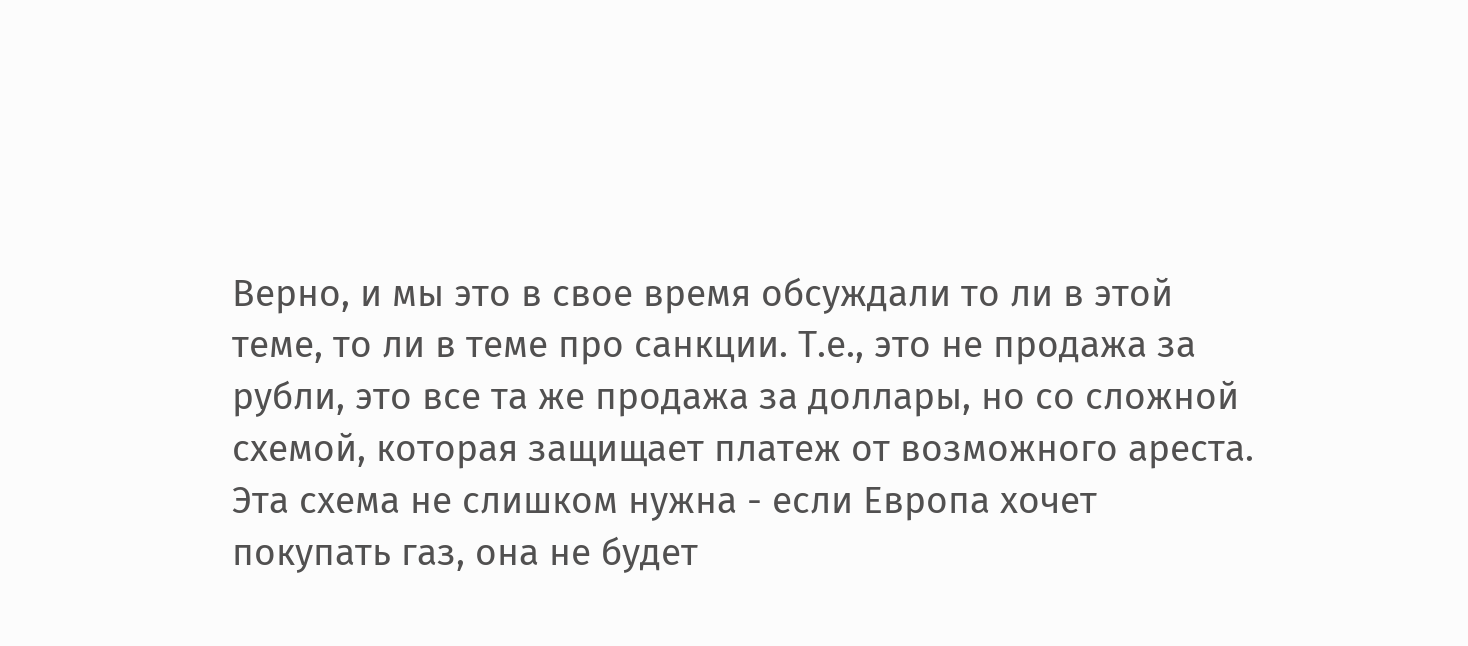Верно, и мы это в свое время обсуждали то ли в этой теме, то ли в теме про санкции. Т.е., это не продажа за рубли, это все та же продажа за доллары, но со сложной схемой, которая защищает платеж от возможного ареста. Эта схема не слишком нужна - если Европа хочет покупать газ, она не будет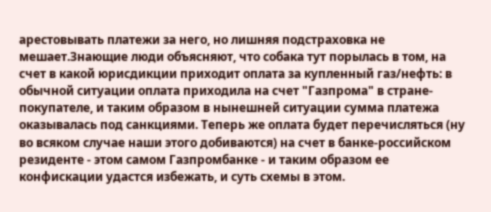арестовывать платежи за него, но лишняя подстраховка не мешает.Знающие люди объясняют, что собака тут порылась в том, на счет в какой юрисдикции приходит оплата за купленный газ/нефть: в обычной ситуации оплата приходила на счет "Газпрома" в стране-покупателе, и таким образом в нынешней ситуации сумма платежа оказывалась под санкциями. Теперь же оплата будет перечисляться (ну во всяком случае наши этого добиваются) на счет в банке-российском резиденте - этом самом Газпромбанке - и таким образом ее конфискации удастся избежать, и суть схемы в этом.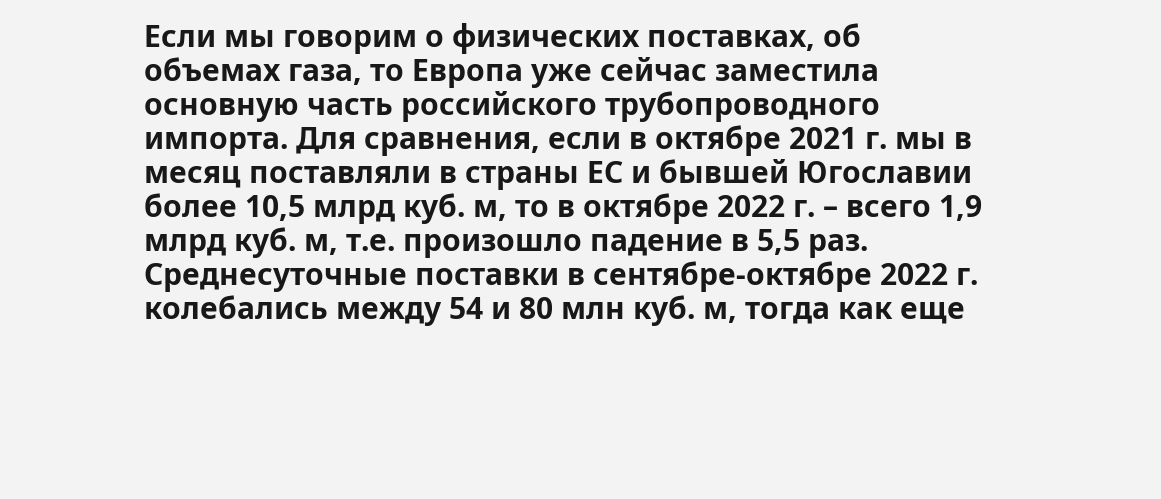Если мы говорим о физических поставках, об объемах газа, то Европа уже сейчас заместила основную часть российского трубопроводного импорта. Для сравнения, если в октябре 2021 г. мы в месяц поставляли в страны ЕС и бывшей Югославии более 10,5 млрд куб. м, то в октябре 2022 г. – всего 1,9 млрд куб. м, т.е. произошло падение в 5,5 раз. Среднесуточные поставки в сентябре-октябре 2022 г. колебались между 54 и 80 млн куб. м, тогда как еще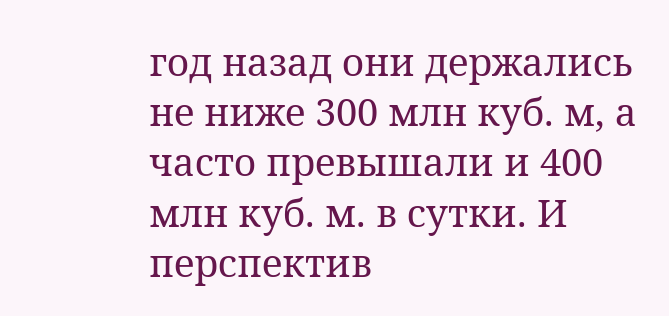год назад они держались не ниже 300 млн куб. м, а часто превышали и 400 млн куб. м. в сутки. И перспектив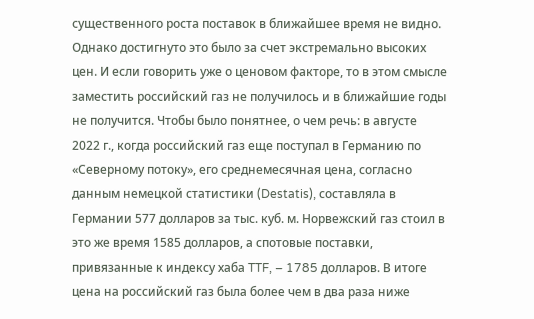существенного роста поставок в ближайшее время не видно.
Однако достигнуто это было за счет экстремально высоких цен. И если говорить уже о ценовом факторе, то в этом смысле заместить российский газ не получилось и в ближайшие годы не получится. Чтобы было понятнее, о чем речь: в августе 2022 г., когда российский газ еще поступал в Германию по «Северному потоку», его среднемесячная цена, согласно данным немецкой статистики (Destatis), составляла в Германии 577 долларов за тыс. куб. м. Норвежский газ стоил в это же время 1585 долларов, а спотовые поставки, привязанные к индексу хаба TTF, – 1785 долларов. В итоге цена на российский газ была более чем в два раза ниже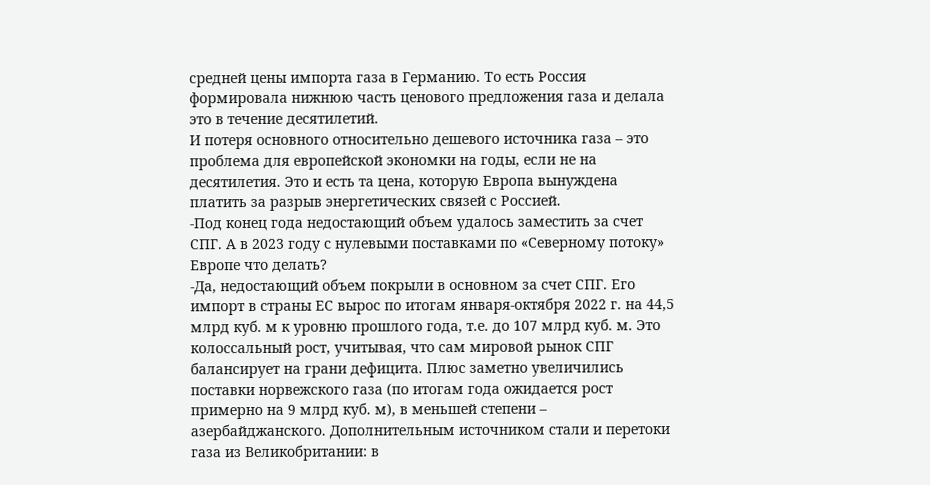средней цены импорта газа в Германию. То есть Россия формировала нижнюю часть ценового предложения газа и делала это в течение десятилетий.
И потеря основного относительно дешевого источника газа – это проблема для европейской экономки на годы, если не на десятилетия. Это и есть та цена, которую Европа вынуждена платить за разрыв энергетических связей с Россией.
-Под конец года недостающий объем удалось заместить за счет СПГ. А в 2023 году с нулевыми поставками по «Северному потоку» Европе что делать?
-Да, недостающий объем покрыли в основном за счет СПГ. Его импорт в страны ЕС вырос по итогам января-октября 2022 г. на 44,5 млрд куб. м к уровню прошлого года, т.е. до 107 млрд куб. м. Это колоссальный рост, учитывая, что сам мировой рынок СПГ балансирует на грани дефицита. Плюс заметно увеличились поставки норвежского газа (по итогам года ожидается рост примерно на 9 млрд куб. м), в меньшей степени – азербайджанского. Дополнительным источником стали и перетоки газа из Великобритании: в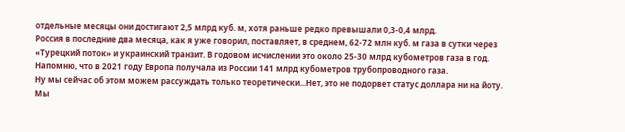отдельные месяцы они достигают 2,5 млрд куб. м, хотя раньше редко превышали 0,3-0,4 млрд.
Россия в последние два месяца, как я уже говорил, поставляет, в среднем, 62-72 млн куб. м газа в сутки через «Турецкий поток» и украинский транзит. В годовом исчислении это около 25-30 млрд кубометров газа в год. Напомню, что в 2021 году Европа получала из России 141 млрд кубометров трубопроводного газа.
Ну мы сейчас об этом можем рассуждать только теоретически...Нет, это не подорвет статус доллара ни на йоту.
Мы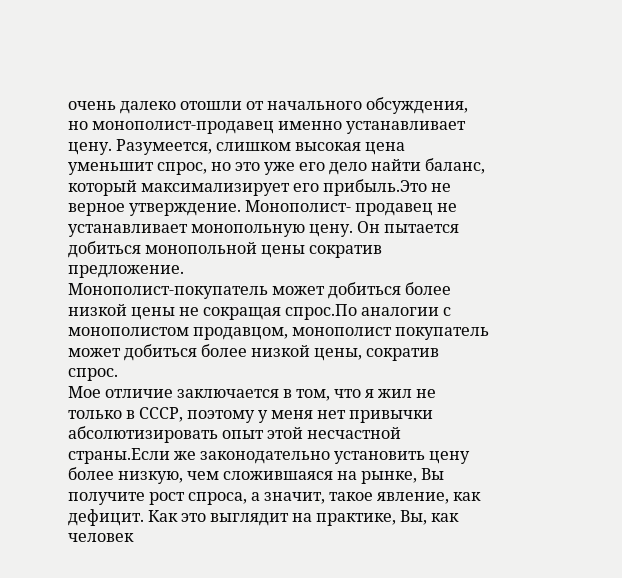очень далеко отошли от начального обсуждения, но монополист-продавец именно устанавливает цену. Разумеется, слишком высокая цена уменьшит спрос, но это уже его дело найти баланс, который максимализирует его прибыль.Это не верное утверждение. Монополист- продавец не устанавливает монопольную цену. Он пытается добиться монопольной цены сократив предложение.
Монополист-покупатель может добиться более низкой цены не сокращая спрос.По аналогии с монополистом продавцом, монополист покупатель может добиться более низкой цены, сократив спрос.
Мое отличие заключается в том, что я жил не только в СССР, поэтому у меня нет привычки абсолютизировать опыт этой несчастной страны.Если же законодательно установить цену более низкую, чем сложившаяся на рынке, Вы получите рост спроса, а значит, такое явление, как дефицит. Как это выглядит на практике, Вы, как человек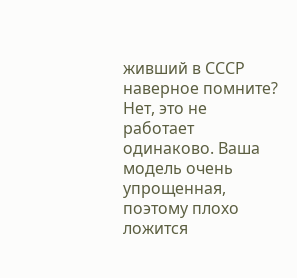живший в СССР наверное помните?
Нет, это не работает одинаково. Ваша модель очень упрощенная, поэтому плохо ложится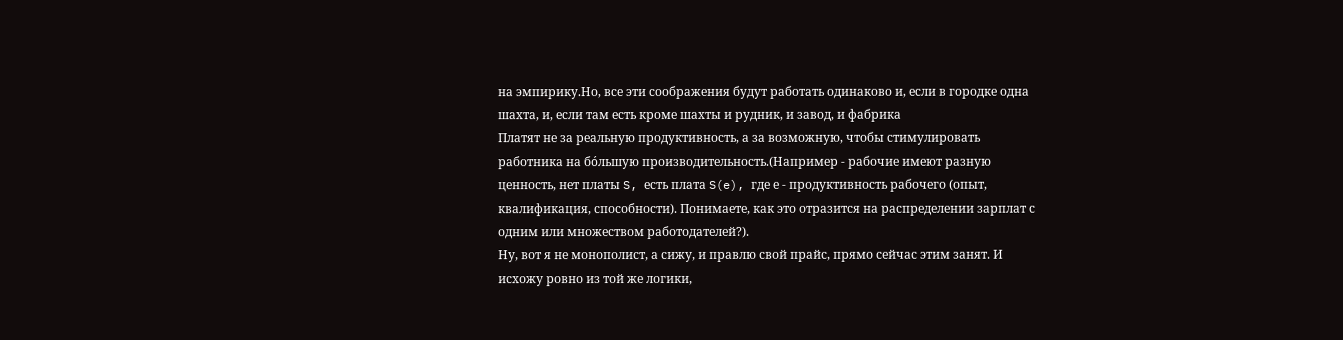на эмпирику.Но, все эти соображения будут работать одинаково и, если в городке одна шахта, и, если там есть кроме шахты и рудник, и завод, и фабрика
Платят не за реальную продуктивность, а за возможную, чтобы стимулировать работника на бóльшую производительность.(Например - рабочие имеют разную ценность, нет платы S, есть плата S(e), где е - продуктивность рабочего (опыт, квалификация, способности). Понимаете, как это отразится на распределении зарплат с одним или множеством работодателей?).
Ну, вот я не монополист, а сижу, и правлю свой прайс, прямо сейчас этим занят. И исхожу ровно из той же логики,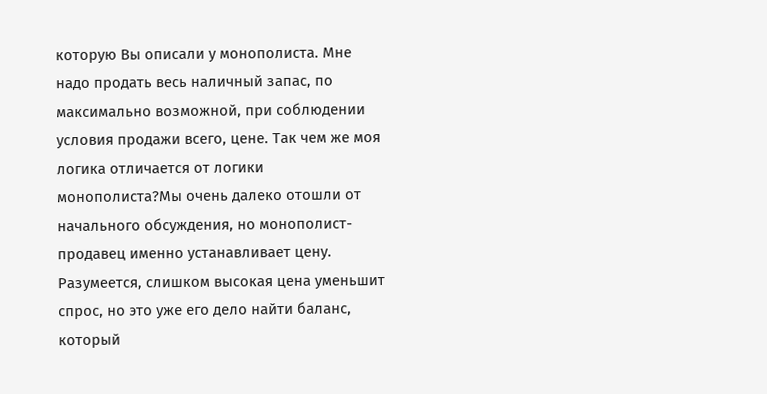которую Вы описали у монополиста. Мне надо продать весь наличный запас, по максимально возможной, при соблюдении условия продажи всего, цене. Так чем же моя логика отличается от логики монополиста?Мы очень далеко отошли от начального обсуждения, но монополист-продавец именно устанавливает цену. Разумеется, слишком высокая цена уменьшит спрос, но это уже его дело найти баланс, который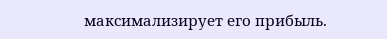максимализирует его прибыль.